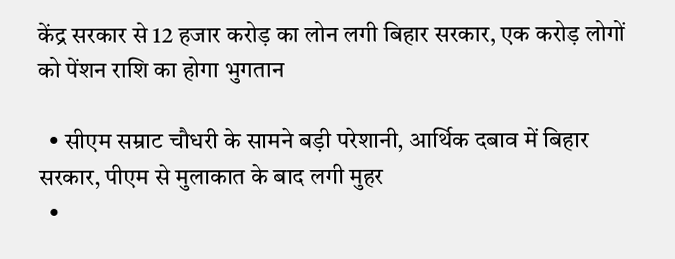केंद्र सरकार से 12 हजार करोड़ का लोन लगी बिहार सरकार, एक करोड़ लोगों को पेंशन राशि का होगा भुगतान

  • सीएम सम्राट चौधरी के सामने बड़ी परेशानी, आर्थिक दबाव में बिहार सरकार, पीएम से मुलाकात के बाद लगी मुहर
  •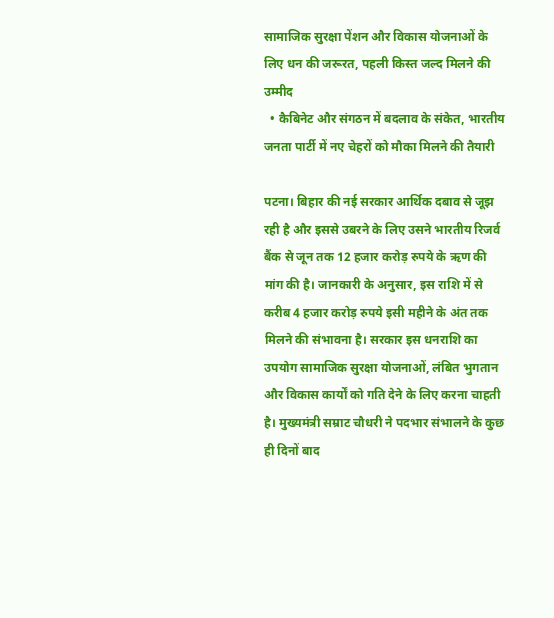सामाजिक सुरक्षा पेंशन और विकास योजनाओं के लिए धन की जरूरत, पहली किस्त जल्द मिलने की उम्मीद
  • कैबिनेट और संगठन में बदलाव के संकेत, भारतीय जनता पार्टी में नए चेहरों को मौका मिलने की तैयारी

पटना। बिहार की नई सरकार आर्थिक दबाव से जूझ रही है और इससे उबरने के लिए उसने भारतीय रिजर्व बैंक से जून तक 12 हजार करोड़ रुपये के ऋण की मांग की है। जानकारी के अनुसार, इस राशि में से करीब 4 हजार करोड़ रुपये इसी महीने के अंत तक मिलने की संभावना है। सरकार इस धनराशि का उपयोग सामाजिक सुरक्षा योजनाओं, लंबित भुगतान और विकास कार्यों को गति देने के लिए करना चाहती है। मुख्यमंत्री सम्राट चौधरी ने पदभार संभालने के कुछ ही दिनों बाद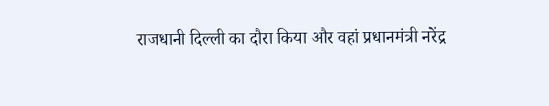राजधानी दिल्ली का दौरा किया और वहां प्रधानमंत्री नरेंद्र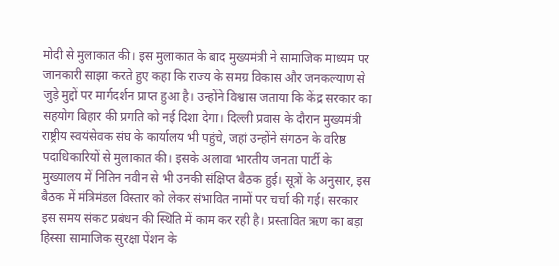मोदी से मुलाकात की। इस मुलाकात के बाद मुख्यमंत्री ने सामाजिक माध्यम पर जानकारी साझा करते हुए कहा कि राज्य के समग्र विकास और जनकल्याण से जुड़े मुद्दों पर मार्गदर्शन प्राप्त हुआ है। उन्होंने विश्वास जताया कि केंद्र सरकार का सहयोग बिहार की प्रगति को नई दिशा देगा। दिल्ली प्रवास के दौरान मुख्यमंत्री राष्ट्रीय स्वयंसेवक संघ के कार्यालय भी पहुंचे, जहां उन्होंने संगठन के वरिष्ठ पदाधिकारियों से मुलाकात की। इसके अलावा भारतीय जनता पार्टी के मुख्यालय में नितिन नवीन से भी उनकी संक्षिप्त बैठक हुई। सूत्रों के अनुसार, इस बैठक में मंत्रिमंडल विस्तार को लेकर संभावित नामों पर चर्चा की गई। सरकार इस समय संकट प्रबंधन की स्थिति में काम कर रही है। प्रस्तावित ऋण का बड़ा हिस्सा सामाजिक सुरक्षा पेंशन के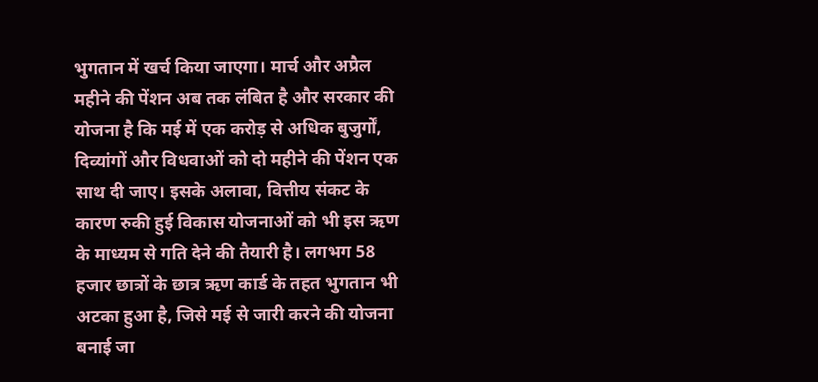भुगतान में खर्च किया जाएगा। मार्च और अप्रैल महीने की पेंशन अब तक लंबित है और सरकार की योजना है कि मई में एक करोड़ से अधिक बुजुर्गों, दिव्यांगों और विधवाओं को दो महीने की पेंशन एक साथ दी जाए। इसके अलावा, वित्तीय संकट के कारण रुकी हुई विकास योजनाओं को भी इस ऋण के माध्यम से गति देने की तैयारी है। लगभग 58 हजार छात्रों के छात्र ऋण कार्ड के तहत भुगतान भी अटका हुआ है, जिसे मई से जारी करने की योजना बनाई जा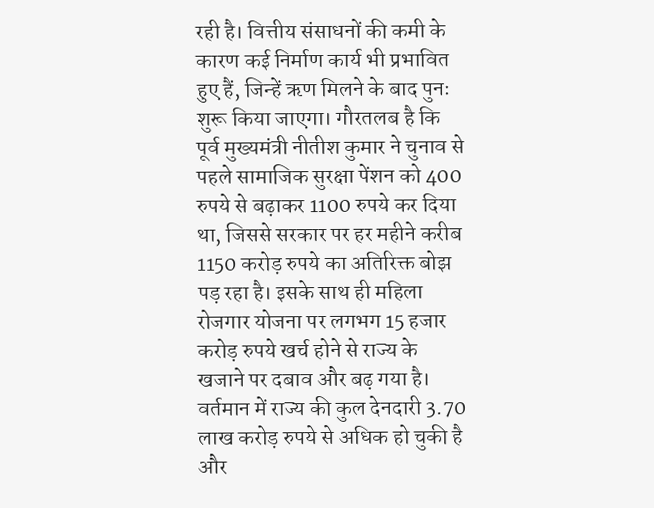रही है। वित्तीय संसाधनों की कमी के कारण कई निर्माण कार्य भी प्रभावित हुए हैं, जिन्हें ऋण मिलने के बाद पुनः शुरू किया जाएगा। गौरतलब है कि पूर्व मुख्यमंत्री नीतीश कुमार ने चुनाव से पहले सामाजिक सुरक्षा पेंशन को 400 रुपये से बढ़ाकर 1100 रुपये कर दिया था, जिससे सरकार पर हर महीने करीब 1150 करोड़ रुपये का अतिरिक्त बोझ पड़ रहा है। इसके साथ ही महिला रोजगार योजना पर लगभग 15 हजार करोड़ रुपये खर्च होने से राज्य के खजाने पर दबाव और बढ़ गया है। वर्तमान में राज्य की कुल देनदारी 3.70 लाख करोड़ रुपये से अधिक हो चुकी है और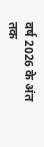वर्ष 2026 के अंत तक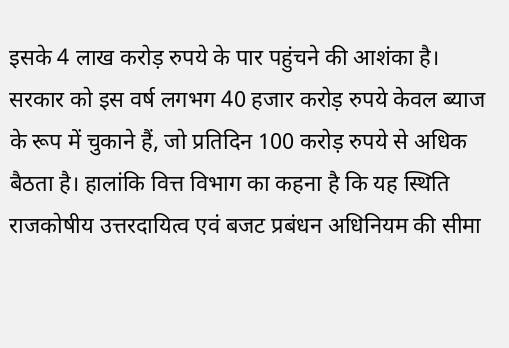इसके 4 लाख करोड़ रुपये के पार पहुंचने की आशंका है। सरकार को इस वर्ष लगभग 40 हजार करोड़ रुपये केवल ब्याज के रूप में चुकाने हैं, जो प्रतिदिन 100 करोड़ रुपये से अधिक बैठता है। हालांकि वित्त विभाग का कहना है कि यह स्थिति राजकोषीय उत्तरदायित्व एवं बजट प्रबंधन अधिनियम की सीमा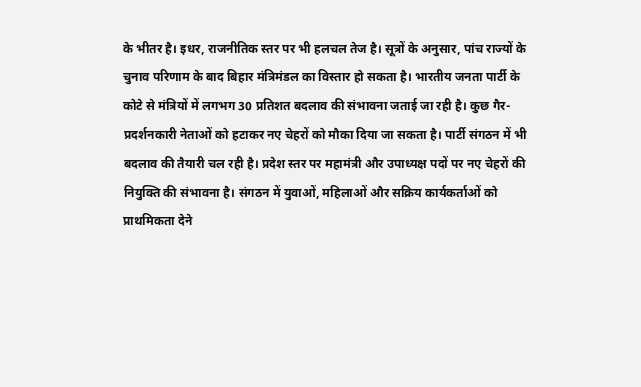के भीतर है। इधर, राजनीतिक स्तर पर भी हलचल तेज है। सूत्रों के अनुसार, पांच राज्यों के चुनाव परिणाम के बाद बिहार मंत्रिमंडल का विस्तार हो सकता है। भारतीय जनता पार्टी के कोटे से मंत्रियों में लगभग 30 प्रतिशत बदलाव की संभावना जताई जा रही है। कुछ गैर-प्रदर्शनकारी नेताओं को हटाकर नए चेहरों को मौका दिया जा सकता है। पार्टी संगठन में भी बदलाव की तैयारी चल रही है। प्रदेश स्तर पर महामंत्री और उपाध्यक्ष पदों पर नए चेहरों की नियुक्ति की संभावना है। संगठन में युवाओं, महिलाओं और सक्रिय कार्यकर्ताओं को प्राथमिकता देने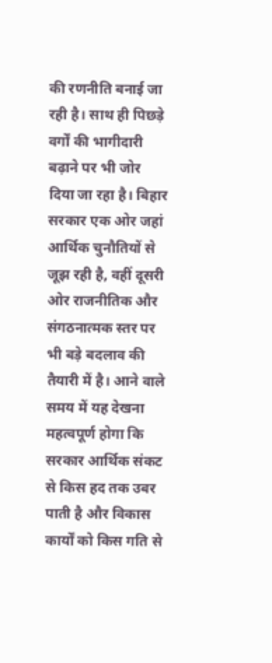की रणनीति बनाई जा रही है। साथ ही पिछड़े वर्गों की भागीदारी बढ़ाने पर भी जोर दिया जा रहा है। बिहार सरकार एक ओर जहां आर्थिक चुनौतियों से जूझ रही है, वहीं दूसरी ओर राजनीतिक और संगठनात्मक स्तर पर भी बड़े बदलाव की तैयारी में है। आने वाले समय में यह देखना महत्वपूर्ण होगा कि सरकार आर्थिक संकट से किस हद तक उबर पाती है और विकास कार्यों को किस गति से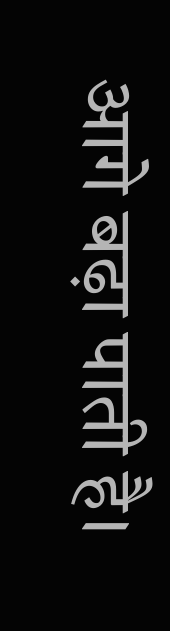आगे बढ़ा पाती है।